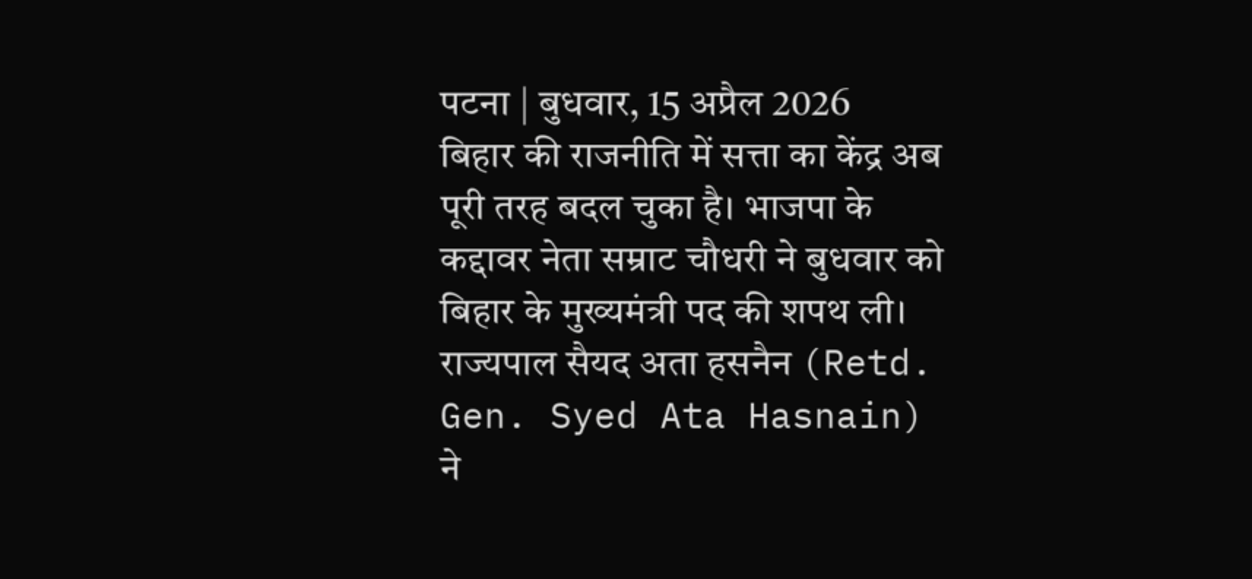पटना | बुधवार, 15 अप्रैल 2026
बिहार की राजनीति में सत्ता का केंद्र अब पूरी तरह बदल चुका है। भाजपा के कद्दावर नेता सम्राट चौधरी ने बुधवार को बिहार के मुख्यमंत्री पद की शपथ ली। राज्यपाल सैयद अता हसनैन (Retd. Gen. Syed Ata Hasnain) ने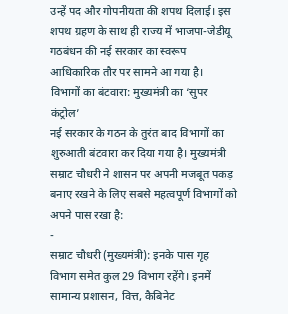उन्हें पद और गोपनीयता की शपथ दिलाई। इस शपथ ग्रहण के साथ ही राज्य में भाजपा-जेडीयू गठबंधन की नई सरकार का स्वरूप आधिकारिक तौर पर सामने आ गया है।
विभागों का बंटवारा: मुख्यमंत्री का ‘सुपर कंट्रोल’
नई सरकार के गठन के तुरंत बाद विभागों का शुरुआती बंटवारा कर दिया गया है। मुख्यमंत्री सम्राट चौधरी ने शासन पर अपनी मजबूत पकड़ बनाए रखने के लिए सबसे महत्वपूर्ण विभागों को अपने पास रखा है:
-
सम्राट चौधरी (मुख्यमंत्री): इनके पास गृह विभाग समेत कुल 29 विभाग रहेंगे। इनमें सामान्य प्रशासन, वित्त, कैबिनेट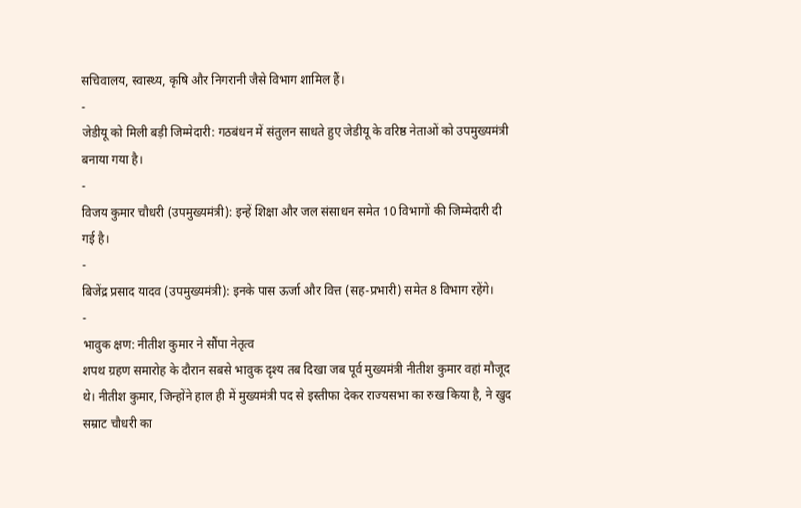सचिवालय, स्वास्थ्य, कृषि और निगरानी जैसे विभाग शामिल हैं।
-
जेडीयू को मिली बड़ी जिम्मेदारी: गठबंधन में संतुलन साधते हुए जेडीयू के वरिष्ठ नेताओं को उपमुख्यमंत्री बनाया गया है।
-
विजय कुमार चौधरी (उपमुख्यमंत्री): इन्हें शिक्षा और जल संसाधन समेत 10 विभागों की जिम्मेदारी दी गई है।
-
बिजेंद्र प्रसाद यादव (उपमुख्यमंत्री): इनके पास ऊर्जा और वित्त (सह-प्रभारी) समेत 8 विभाग रहेंगे।
-
भावुक क्षण: नीतीश कुमार ने सौंपा नेतृत्व
शपथ ग्रहण समारोह के दौरान सबसे भावुक दृश्य तब दिखा जब पूर्व मुख्यमंत्री नीतीश कुमार वहां मौजूद थे। नीतीश कुमार, जिन्होंने हाल ही में मुख्यमंत्री पद से इस्तीफा देकर राज्यसभा का रुख किया है, ने खुद सम्राट चौधरी का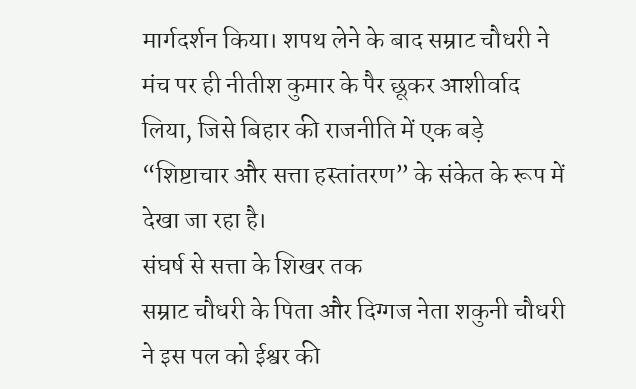मार्गदर्शन किया। शपथ लेने के बाद सम्राट चौधरी ने मंच पर ही नीतीश कुमार के पैर छूकर आशीर्वाद लिया, जिसे बिहार की राजनीति में एक बड़े “शिष्टाचार और सत्ता हस्तांतरण” के संकेत के रूप में देखा जा रहा है।
संघर्ष से सत्ता के शिखर तक
सम्राट चौधरी के पिता और दिग्गज नेता शकुनी चौधरी ने इस पल को ईश्वर की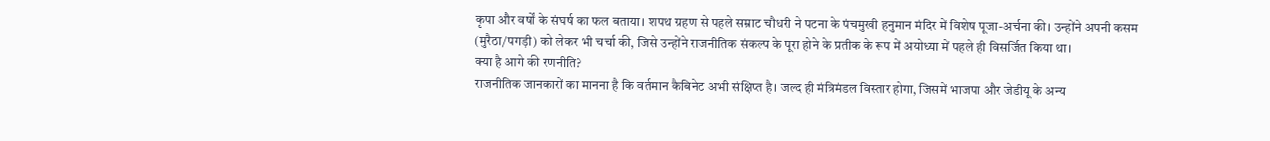कृपा और वर्षों के संघर्ष का फल बताया। शपथ ग्रहण से पहले सम्राट चौधरी ने पटना के पंचमुखी हनुमान मंदिर में विशेष पूजा-अर्चना की। उन्होंने अपनी कसम (मुरैठा/पगड़ी) को लेकर भी चर्चा की, जिसे उन्होंने राजनीतिक संकल्प के पूरा होने के प्रतीक के रूप में अयोध्या में पहले ही विसर्जित किया था।
क्या है आगे की रणनीति?
राजनीतिक जानकारों का मानना है कि वर्तमान कैबिनेट अभी संक्षिप्त है। जल्द ही मंत्रिमंडल विस्तार होगा, जिसमें भाजपा और जेडीयू के अन्य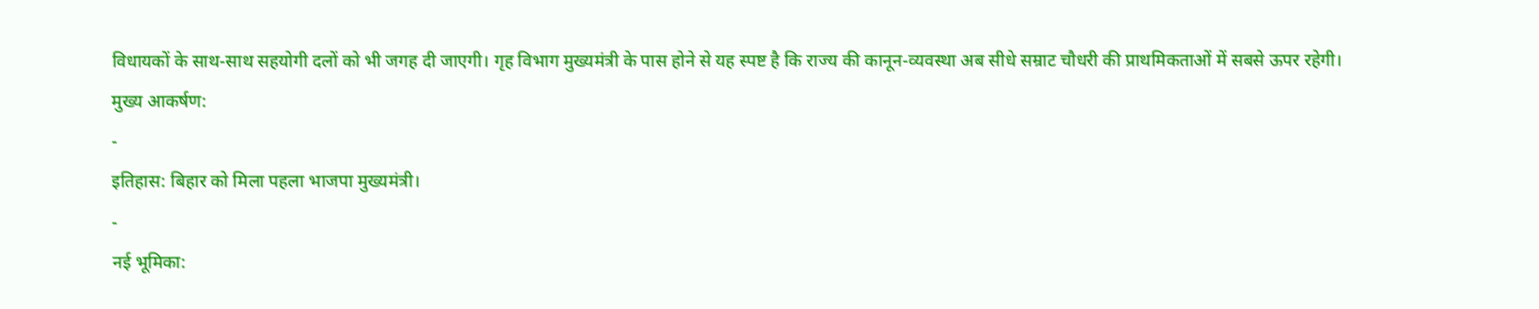विधायकों के साथ-साथ सहयोगी दलों को भी जगह दी जाएगी। गृह विभाग मुख्यमंत्री के पास होने से यह स्पष्ट है कि राज्य की कानून-व्यवस्था अब सीधे सम्राट चौधरी की प्राथमिकताओं में सबसे ऊपर रहेगी।
मुख्य आकर्षण:
-
इतिहास: बिहार को मिला पहला भाजपा मुख्यमंत्री।
-
नई भूमिका: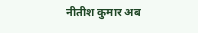नीतीश कुमार अब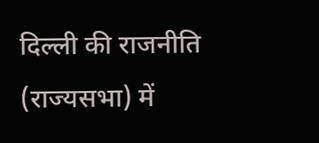दिल्ली की राजनीति (राज्यसभा) में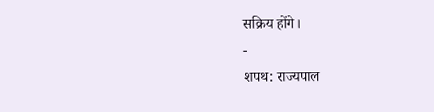सक्रिय होंगे।
-
शपथ: राज्यपाल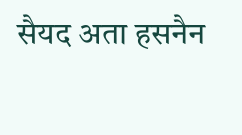सैयद अता हसनैन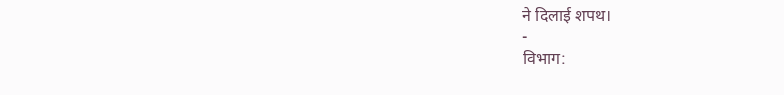ने दिलाई शपथ।
-
विभाग: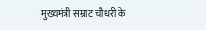मुख्यमंत्री सम्राट चौधरी के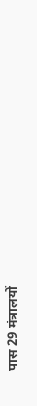पास 29 मंत्रालयों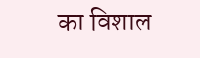का विशाल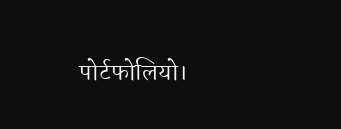पोर्टफोलियो।